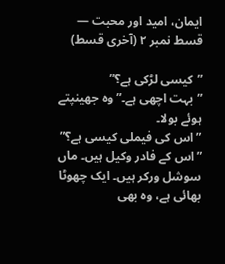ایمان، امید اور محبت — قسط نمبر ۲ (آخری قسط)

”کیسی لڑکی ہے؟”
”بہت اچھی ہے۔” وہ جھینپتے ہوئے بولا۔
”اس کی فیملی کیسی ہے؟”
”اس کے فادر وکیل ہیں۔ ماں سوشل ورکر ہیں۔ ایک چھوٹا بھائی ہے، وہ بھی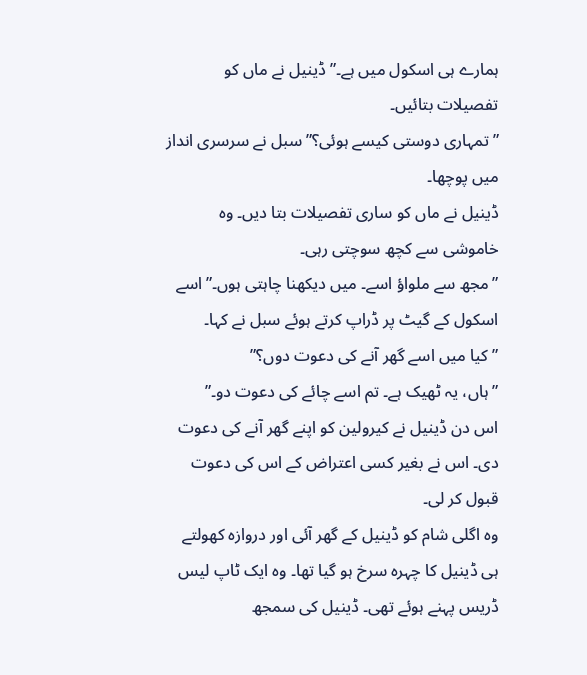ہمارے ہی اسکول میں ہے۔” ڈینیل نے ماں کو تفصیلات بتائیں۔
”تمہاری دوستی کیسے ہوئی؟” سبل نے سرسری انداز میں پوچھا۔
ڈینیل نے ماں کو ساری تفصیلات بتا دیں۔ وہ خاموشی سے کچھ سوچتی رہی۔
”مجھ سے ملواؤ اسے۔ میں دیکھنا چاہتی ہوں۔” اسے اسکول کے گیٹ پر ڈراپ کرتے ہوئے سبل نے کہا۔
”کیا میں اسے گھر آنے کی دعوت دوں؟”
”ہاں، یہ ٹھیک ہے۔ تم اسے چائے کی دعوت دو۔”
اس دن ڈینیل نے کیرولین کو اپنے گھر آنے کی دعوت دی۔ اس نے بغیر کسی اعتراض کے اس کی دعوت قبول کر لی۔
وہ اگلی شام کو ڈینیل کے گھر آئی اور دروازہ کھولتے ہی ڈینیل کا چہرہ سرخ ہو گیا تھا۔ وہ ایک ٹاپ لیس ڈریس پہنے ہوئے تھی۔ ڈینیل کی سمجھ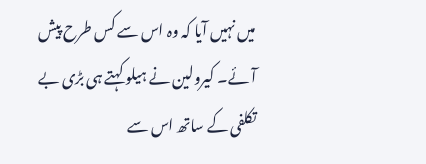میں نہیں آیا کہ وہ اس سے کس طرح پیش آئے۔ کیرولین نے ہیلو کہتے ہی بڑی بے تکلفی کے ساتھ اس سے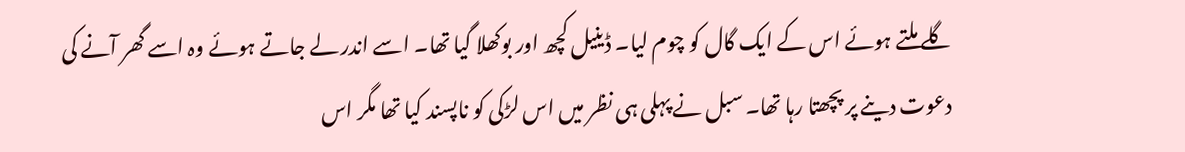گلے ملتے ہوئے اس کے ایک گال کو چوم لیا۔ ڈینیل کچھ اور بوکھلا گیا تھا۔ اسے اندر لے جاتے ہوئے وہ اسے گھر آنے کی دعوت دینے پر پچھتا رہا تھا۔ سبل نے پہلی ہی نظر میں اس لڑکی کو ناپسند کیا تھا مگر اس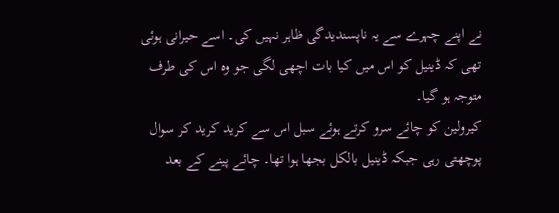نے اپنے چہرے سے یہ ناپسندیدگی ظاہر نہیں کی۔ اسے حیرانی ہوئی تھی کہ ڈینیل کو اس میں کیا بات اچھی لگی جو وہ اس کی طرف متوجہ ہو گیا۔
کیرولین کو چائے سرو کرتے ہوئے سبل اس سے کرید کرید کر سوال پوچھتی رہی جبکہ ڈینیل بالکل بجھا ہوا تھا۔ چائے پینے کے بعد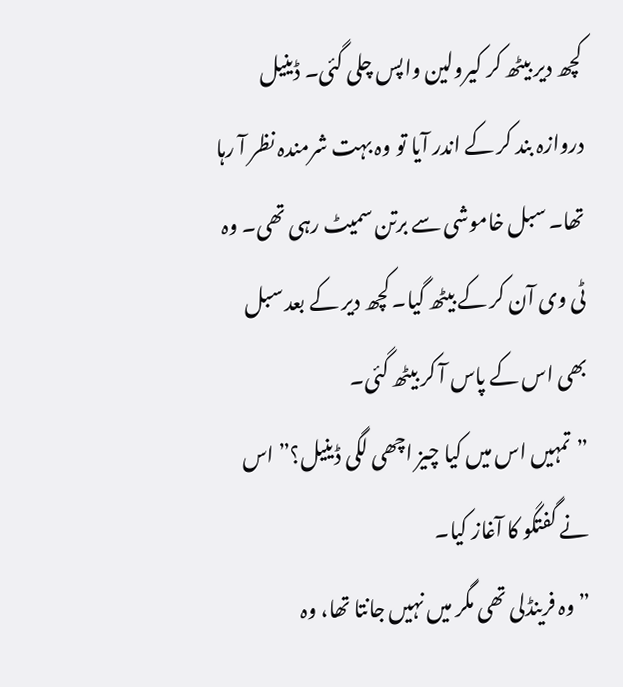کچھ دیر بیٹھ کر کیرولین واپس چلی گئی۔ ڈینیل دروازہ بند کر کے اندر آیا تو وہ بہت شرمندہ نظر آ رہا تھا۔ سبل خاموشی سے برتن سمیٹ رہی تھی۔ وہ ٹی وی آن کر کے بیٹھ گیا۔ کچھ دیر کے بعد سبل بھی اس کے پاس آ کر بیٹھ گئی۔
”تمہیں اس میں کیا چیز اچھی لگی ڈینیل؟” اس نے گفتگو کا آغاز کیا۔
”وہ فرینڈلی تھی مگر میں نہیں جانتا تھا، وہ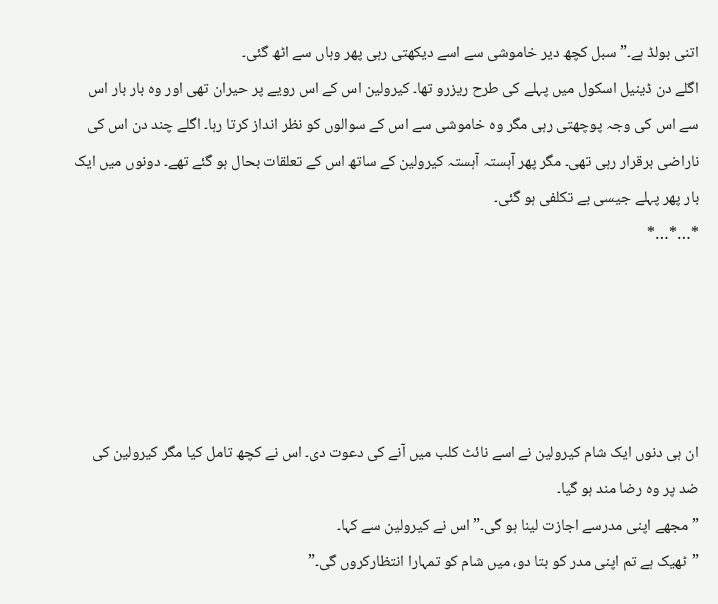اتنی بولڈ ہے۔” سبل کچھ دیر خاموشی سے اسے دیکھتی رہی پھر وہاں سے اٹھ گئی۔
اگلے دن ڈینیل اسکول میں پہلے کی طرح ریزرو تھا۔ کیرولین اس کے اس رویے پر حیران تھی اور وہ بار بار اس سے اس کی وجہ پوچھتی رہی مگر وہ خاموشی سے اس کے سوالوں کو نظر انداز کرتا رہا۔ اگلے چند دن اس کی ناراضی برقرار رہی تھی۔ مگر پھر آہستہ آہستہ کیرولین کے ساتھ اس کے تعلقات بحال ہو گئے تھے۔ دونوں میں ایک بار پھر پہلے جیسی بے تکلفی ہو گئی۔
*…*…*





ان ہی دنوں ایک شام کیرولین نے اسے نائٹ کلب میں آنے کی دعوت دی۔ اس نے کچھ تامل کیا مگر کیرولین کی ضد پر وہ رضا مند ہو گیا۔
”مجھے اپنی مدرسے اجازت لینا ہو گی۔” اس نے کیرولین سے کہا۔
”ٹھیک ہے تم اپنی مدر کو بتا دو، میں شام کو تمہارا انتظارکروں گی۔”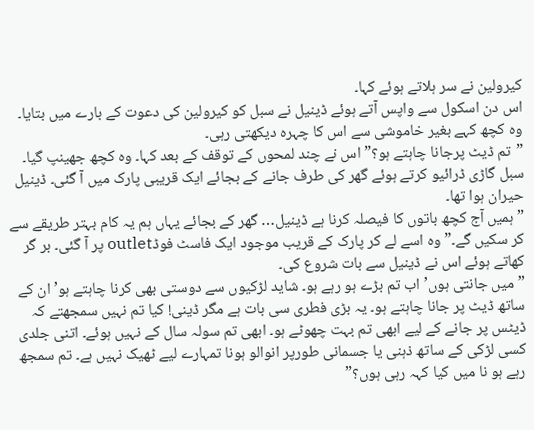کیرولین نے سر ہلاتے ہوئے کہا۔
اس دن اسکول سے واپس آتے ہوئے ڈینیل نے سبل کو کیرولین کی دعوت کے بارے میں بتایا۔ وہ کچھ کہے بغیر خاموشی سے اس کا چہرہ دیکھتی رہی۔
”تم ڈیٹ پرجانا چاہتے ہو؟” اس نے چند لمحوں کے توقف کے بعد کہا۔ وہ کچھ جھینپ گیا۔
سبل گاڑی ڈرائیو کرتے ہوئے گھر کی طرف جانے کے بجائے ایک قریبی پارک میں آ گئی۔ ڈینیل حیران ہوا تھا۔
”ہمیں آج کچھ باتوں کا فیصلہ کرنا ہے ڈینیل… گھر کے بجائے یہاں ہم یہ کام بہتر طریقے سے کر سکیں گے۔” وہ اسے لے کر پارک کے قریب موجود ایک فاسٹ فوڈoutlet پر آ گئی۔ بر گر کھاتے ہوئے اس نے ڈینیل سے بات شروع کی۔
”میں جانتی ہوں’ اب تم بڑے ہو رہے ہو۔ شاید لڑکیوں سے دوستی بھی کرنا چاہتے ہو’ ان کے ساتھ ڈیٹ پر جانا چاہتے ہو۔ یہ بڑی فطری سی بات ہے مگر ڈینی! کیا تم نہیں سمجھتے کہ ڈیٹس پر جانے کے لیے ابھی تم بہت چھوٹے ہو۔ ابھی تم سولہ سال کے نہیں ہوئے۔ اتنی جلدی کسی لڑکی کے ساتھ ذہنی یا جسمانی طورپر انوالو ہونا تمہارے لیے ٹھیک نہیں ہے۔ تم سمجھ رہے ہو نا میں کیا کہہ رہی ہوں؟”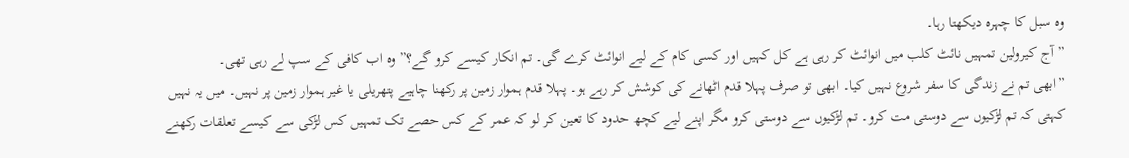وہ سبل کا چہرہ دیکھتا رہا۔
”آج کیرولین تمہیں نائٹ کلب میں انوائٹ کر رہی ہے کل کہیں اور کسی کام کے لیے انوائٹ کرے گی۔ تم انکار کیسے کرو گے؟” وہ اب کافی کے سپ لے رہی تھی۔
”ابھی تم نے زندگی کا سفر شروع نہیں کیا۔ ابھی تو صرف پہلا قدم اٹھانے کی کوشش کر رہے ہو۔ پہلا قدم ہموار زمین پر رکھنا چاہیے پتھریلی یا غیر ہموار زمین پر نہیں۔ میں یہ نہیں کہتی کہ تم لڑکیوں سے دوستی مت کرو۔ تم لڑکیوں سے دوستی کرو مگر اپنے لیے کچھ حدود کا تعین کر لو کہ عمر کے کس حصے تک تمہیں کس لڑکی سے کیسے تعلقات رکھنے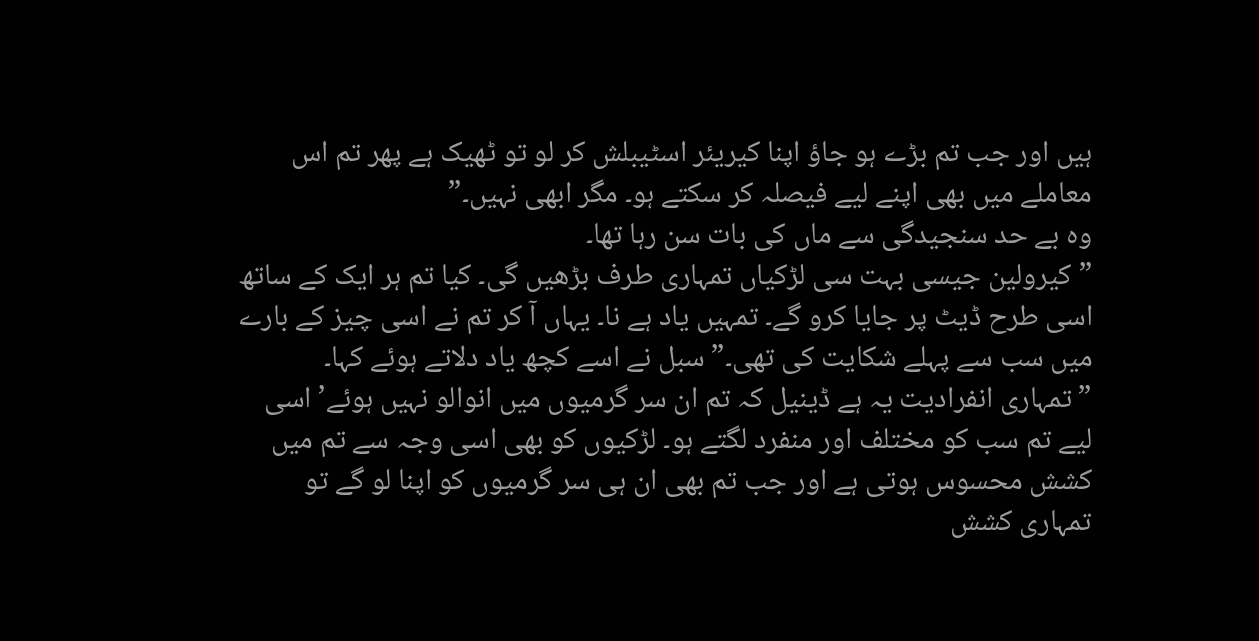ہیں اور جب تم بڑے ہو جاؤ اپنا کیریئر اسٹیبلش کر لو تو ٹھیک ہے پھر تم اس معاملے میں بھی اپنے لیے فیصلہ کر سکتے ہو۔ مگر ابھی نہیں۔”
وہ بے حد سنجیدگی سے ماں کی بات سن رہا تھا۔
”کیرولین جیسی بہت سی لڑکیاں تمہاری طرف بڑھیں گی۔ کیا تم ہر ایک کے ساتھ اسی طرح ڈیٹ پر جایا کرو گے۔ تمہیں یاد ہے نا۔ یہاں آ کر تم نے اسی چیز کے بارے میں سب سے پہلے شکایت کی تھی۔” سبل نے اسے کچھ یاد دلاتے ہوئے کہا۔ ”تمہاری انفرادیت یہ ہے ڈینیل کہ تم ان سر گرمیوں میں انوالو نہیں ہوئے’ اسی لیے تم سب کو مختلف اور منفرد لگتے ہو۔ لڑکیوں کو بھی اسی وجہ سے تم میں کشش محسوس ہوتی ہے اور جب تم بھی ان ہی سر گرمیوں کو اپنا لو گے تو تمہاری کشش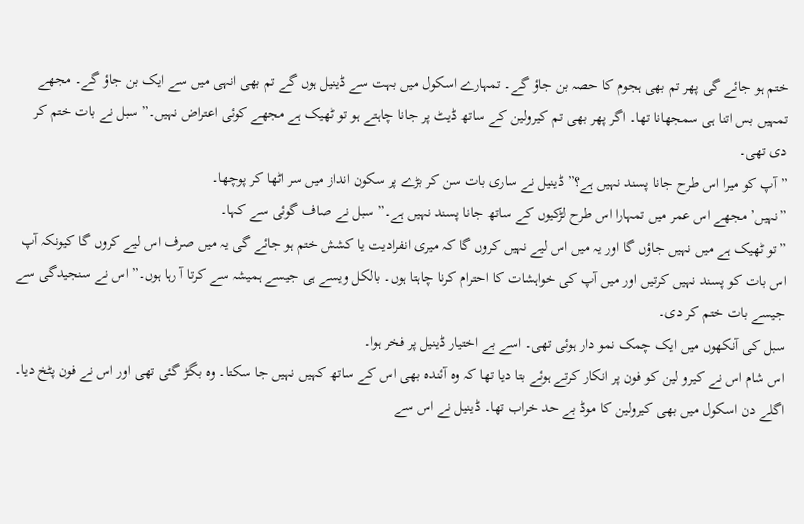ختم ہو جائے گی پھر تم بھی ہجوم کا حصہ بن جاؤ گے۔ تمہارے اسکول میں بہت سے ڈینیل ہوں گے تم بھی انہی میں سے ایک بن جاؤ گے۔ مجھے تمہیں بس اتنا ہی سمجھانا تھا۔ اگر پھر بھی تم کیرولین کے ساتھ ڈیٹ پر جانا چاہتے ہو تو ٹھیک ہے مجھے کوئی اعتراض نہیں۔” سبل نے بات ختم کر دی تھی۔
”آپ کو میرا اس طرح جانا پسند نہیں ہے؟” ڈینیل نے ساری بات سن کر بڑے پر سکون انداز میں سر اٹھا کر پوچھا۔
”نہیں’ مجھے اس عمر میں تمہارا اس طرح لڑکیوں کے ساتھ جانا پسند نہیں ہے۔” سبل نے صاف گوئی سے کہا۔
”تو ٹھیک ہے میں نہیں جاؤں گا اور یہ میں اس لیے نہیں کروں گا کہ میری انفرادیت یا کشش ختم ہو جائے گی یہ میں صرف اس لیے کروں گا کیونکہ آپ اس بات کو پسند نہیں کرتیں اور میں آپ کی خواہشات کا احترام کرنا چاہتا ہوں۔ بالکل ویسے ہی جیسے ہمیشہ سے کرتا آ رہا ہوں۔” اس نے سنجیدگی سے جیسے بات ختم کر دی۔
سبل کی آنکھوں میں ایک چمک نمو دار ہوئی تھی۔ اسے بے اختیار ڈینیل پر فخر ہوا۔
اس شام اس نے کیرو لین کو فون پر انکار کرتے ہوئے بتا دیا تھا کہ وہ آئندہ بھی اس کے ساتھ کہیں نہیں جا سکتا۔ وہ بگڑ گئی تھی اور اس نے فون پٹخ دیا۔
اگلے دن اسکول میں بھی کیرولین کا موڈ بے حد خراب تھا۔ ڈینیل نے اس سے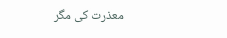معذرت کی مگر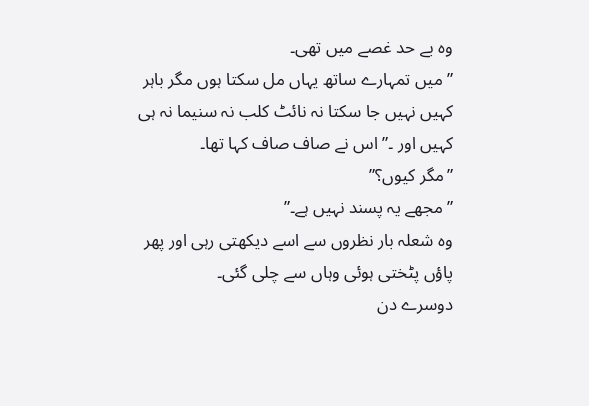وہ بے حد غصے میں تھی۔
”میں تمہارے ساتھ یہاں مل سکتا ہوں مگر باہر کہیں نہیں جا سکتا نہ نائٹ کلب نہ سنیما نہ ہی کہیں اور ۔” اس نے صاف صاف کہا تھا۔
”مگر کیوں؟”
”مجھے یہ پسند نہیں ہے۔”
وہ شعلہ بار نظروں سے اسے دیکھتی رہی اور پھر پاؤں پٹختی ہوئی وہاں سے چلی گئی۔
دوسرے دن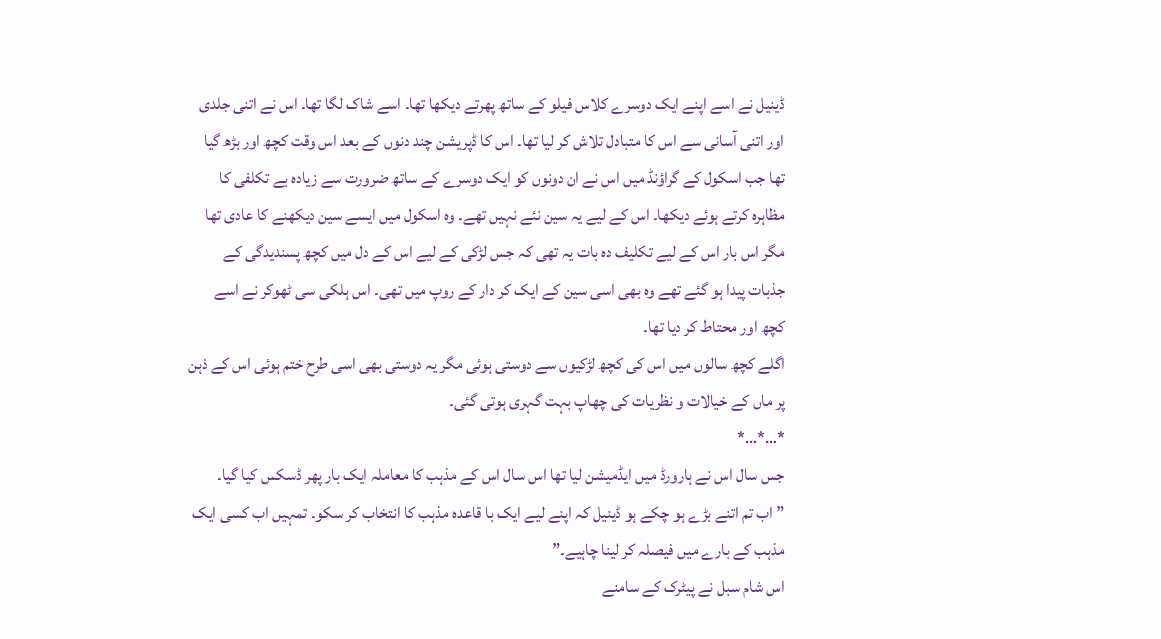ڈینیل نے اسے اپنے ایک دوسرے کلاس فیلو کے ساتھ پھرتے دیکھا تھا۔ اسے شاک لگا تھا۔ اس نے اتنی جلدی اور اتنی آسانی سے اس کا متبادل تلاش کر لیا تھا۔ اس کا ڈپریشن چند دنوں کے بعد اس وقت کچھ اور بڑھ گیا تھا جب اسکول کے گراؤنڈ میں اس نے ان دونوں کو ایک دوسرے کے ساتھ ضرورت سے زیادہ بے تکلفی کا مظاہرہ کرتے ہوئے دیکھا۔ اس کے لیے یہ سین نئے نہیں تھے۔ وہ اسکول میں ایسے سین دیکھنے کا عادی تھا مگر اس بار اس کے لیے تکلیف دہ بات یہ تھی کہ جس لڑکی کے لیے اس کے دل میں کچھ پسندیدگی کے جذبات پیدا ہو گئے تھے وہ بھی اسی سین کے ایک کر دار کے روپ میں تھی۔ اس ہلکی سی ٹھوکر نے اسے کچھ اور محتاط کر دیا تھا۔
اگلے کچھ سالوں میں اس کی کچھ لڑکیوں سے دوستی ہوئی مگر یہ دوستی بھی اسی طرح ختم ہوئی اس کے ذہن پر ماں کے خیالات و نظریات کی چھاپ بہت گہری ہوتی گئی۔
*…*…*
جس سال اس نے ہارورڈ میں ایڈمیشن لیا تھا اس سال اس کے مذہب کا معاملہ ایک بار پھر ڈسکس کیا گیا۔
”اب تم اتنے بڑے ہو چکے ہو ڈینیل کہ اپنے لیے ایک با قاعدہ مذہب کا انتخاب کر سکو۔ تمہیں اب کسی ایک مذہب کے بارے میں فیصلہ کر لینا چاہیے۔”
اس شام سبل نے پیٹرک کے سامنے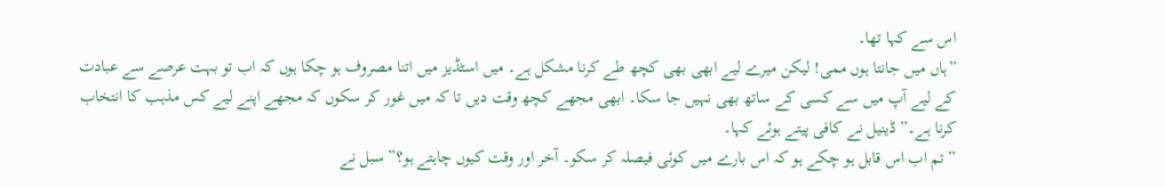اس سے کہا تھا۔
”ہاں میں جانتا ہوں ممی! لیکن میرے لیے ابھی بھی کچھ طے کرنا مشکل ہے۔ میں اسٹڈیز میں اتنا مصروف ہو چکا ہوں کہ اب تو بہت عرصے سے عبادت کے لیے آپ میں سے کسی کے ساتھ بھی نہیں جا سکا۔ ابھی مجھے کچھ وقت دیں تا کہ میں غور کر سکوں کہ مجھے اپنے لیے کس مذہب کا انتخاب کرنا ہے۔” ڈینیل نے کافی پیتے ہوئے کہا۔
”تم اب اس قابل ہو چکے ہو کہ اس بارے میں کوئی فیصلہ کر سکو۔ آخر اور وقت کیوں چاہتے ہو؟” سبل نے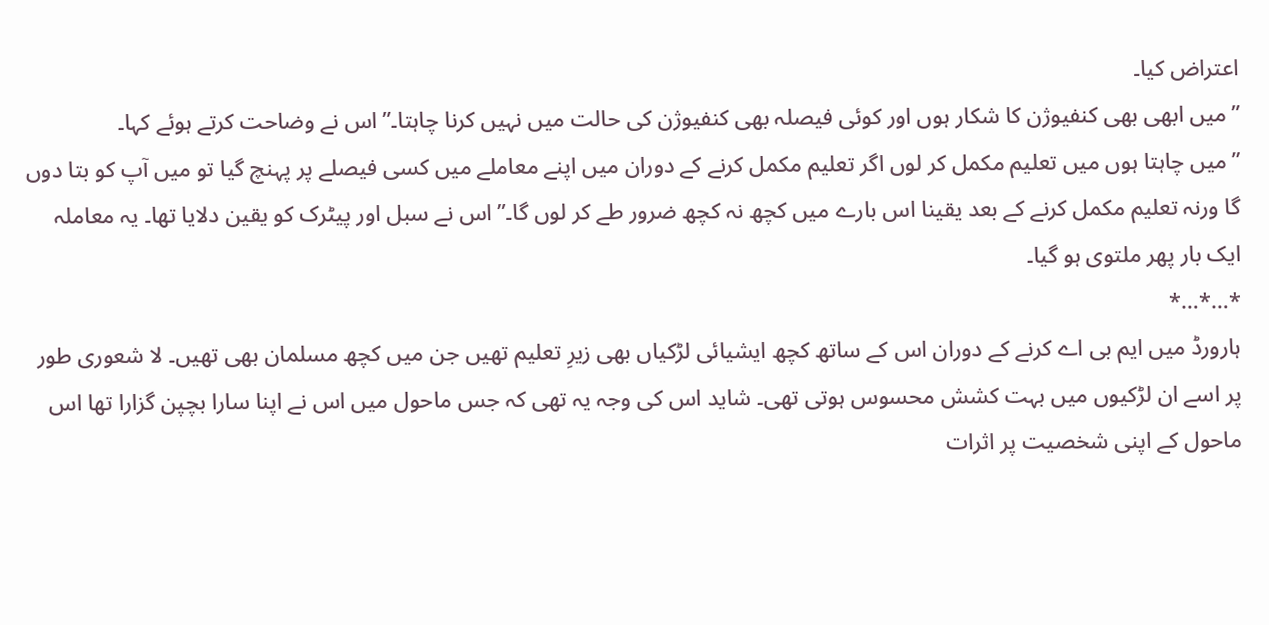اعتراض کیا۔
”میں ابھی بھی کنفیوژن کا شکار ہوں اور کوئی فیصلہ بھی کنفیوژن کی حالت میں نہیں کرنا چاہتا۔” اس نے وضاحت کرتے ہوئے کہا۔
”میں چاہتا ہوں میں تعلیم مکمل کر لوں اگر تعلیم مکمل کرنے کے دوران میں اپنے معاملے میں کسی فیصلے پر پہنچ گیا تو میں آپ کو بتا دوں گا ورنہ تعلیم مکمل کرنے کے بعد یقینا اس بارے میں کچھ نہ کچھ ضرور طے کر لوں گا۔” اس نے سبل اور پیٹرک کو یقین دلایا تھا۔ یہ معاملہ ایک بار پھر ملتوی ہو گیا۔
*…*…*
ہارورڈ میں ایم بی اے کرنے کے دوران اس کے ساتھ کچھ ایشیائی لڑکیاں بھی زیرِ تعلیم تھیں جن میں کچھ مسلمان بھی تھیں۔ لا شعوری طور پر اسے ان لڑکیوں میں بہت کشش محسوس ہوتی تھی۔ شاید اس کی وجہ یہ تھی کہ جس ماحول میں اس نے اپنا سارا بچپن گزارا تھا اس ماحول کے اپنی شخصیت پر اثرات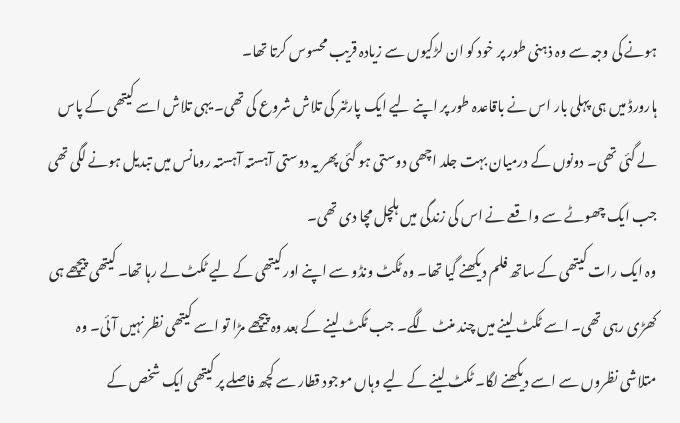ہونے کی وجہ سے وہ ذہنی طور پر خود کو ان لڑکیوں سے زیادہ قریب محسوس کرتا تھا۔
ہارورڈ میں ہی پہلی بار اس نے باقاعدہ طور پر اپنے لیے ایک پارٹنر کی تلاش شروع کی تھی۔ یہی تلاش اسے کیتھی کے پاس لے گئی تھی۔ دونوں کے درمیان بہت جلد اچھی دوستی ہو گئی پھر یہ دوستی آہستہ آہستہ رومانس میں تبدیل ہونے لگی تھی جب ایک چھوٹے سے واقعے نے اس کی زندگی میں ہلچل مچا دی تھی۔
وہ ایک رات کیتھی کے ساتھ فلم دیکھنے گیا تھا۔ وہ ٹکٹ ونڈو سے اپنے اور کیتھی کے لیے ٹکٹ لے رہا تھا۔ کیتھی پیچھے ہی کھڑی رہی تھی۔ اسے ٹکٹ لینے میں چند منٹ لگے۔ جب ٹکٹ لینے کے بعد وہ پیچھے مڑا تو اسے کیتھی نظر نہیں آئی۔ وہ متلاشی نظروں سے اسے دیکھنے لگا۔ ٹکٹ لینے کے لیے وہاں موجود قطار سے کچھ فاصلے پر کیتھی ایک شخص کے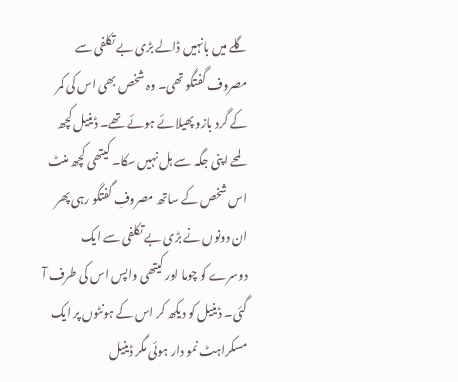گلے میں بانہیں ڈالے بڑی بے تکلفی سے مصروف گفتگو تھی۔ وہ شخص بھی اس کی کمر کے گرد بازو پھیلائے ہوئے تھے۔ ڈینیل کچھ لمحے اپنی جگہ سے ہل نہیں سکا۔ کیتھی کچھ منٹ اس شخص کے ساتھ مصروفِ گفتگو رہی پھر ان دونوں نے بڑی بے تکلفی سے ایک دوسرے کو چوما اور کیتھی واپس اس کی طرف آ گئی۔ ڈینیل کو دیکھ کر اس کے ہونٹوں پر ایک مسکراہٹ نمو دار ہوئی مگر ڈینیل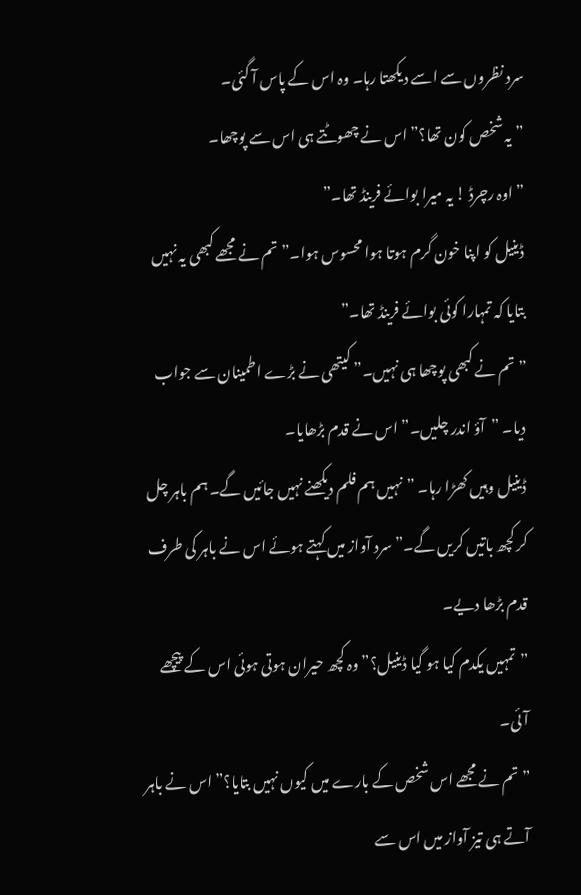سرد نظروں سے اسے دیکھتا رہا۔ وہ اس کے پاس آ گئی۔
”یہ شخص کون تھا؟” اس نے چھوٹتے ہی اس سے پوچھا۔
”اوہ رچرڈ ! یہ میرا بوائے فرینڈ تھا۔”
ڈینیل کو اپنا خون گرم ہوتا ہوا محسوس ہوا۔”تم نے مجھے کبھی یہ نہیں بتایا کہ تمہارا کوئی بوائے فرینڈ تھا۔”
”تم نے کبھی پوچھا ہی نہیں۔” کیتھی نے بڑے اطمینان سے جواب دیا۔ ”آؤ اندر چلیں۔” اس نے قدم بڑھایا۔
ڈینیل وہیں کھڑا رہا۔ ”نہیں ہم فلم دیکھنے نہیں جائیں گے۔ ہم باہر چل کر کچھ باتیں کریں گے۔” سرد آواز میں کہتے ہوئے اس نے باہر کی طرف قدم بڑھا دیے۔
”تمہیں یکدم کیا ہو گیا ڈینیل؟” وہ کچھ حیران ہوتی ہوئی اس کے پیچھے آئی۔
”تم نے مجھے اس شخص کے بارے میں کیوں نہیں بتایا؟” اس نے باہر آتے ہی تیز آواز میں اس سے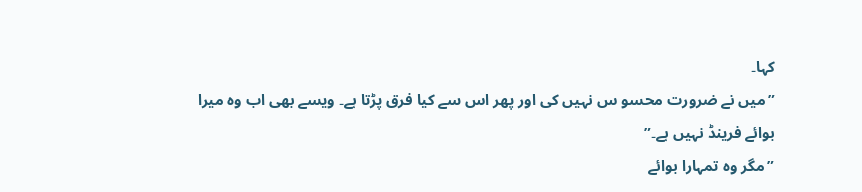کہا۔
”میں نے ضرورت محسو س نہیں کی اور پھر اس سے کیا فرق پڑتا ہے۔ ویسے بھی اب وہ میرا بوائے فرینڈ نہیں ہے۔”
”مگر وہ تمہارا بوائے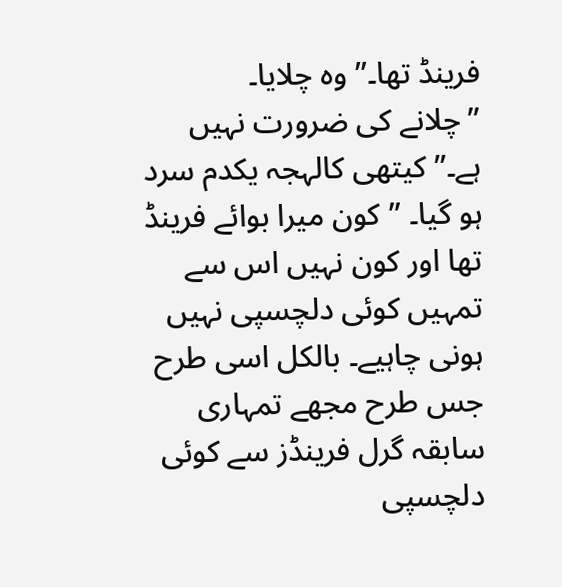فرینڈ تھا۔” وہ چلایا۔
”چلانے کی ضرورت نہیں ہے۔”کیتھی کالہجہ یکدم سرد ہو گیا۔ ”کون میرا بوائے فرینڈ تھا اور کون نہیں اس سے تمہیں کوئی دلچسپی نہیں ہونی چاہیے۔ بالکل اسی طرح جس طرح مجھے تمہاری سابقہ گرل فرینڈز سے کوئی دلچسپی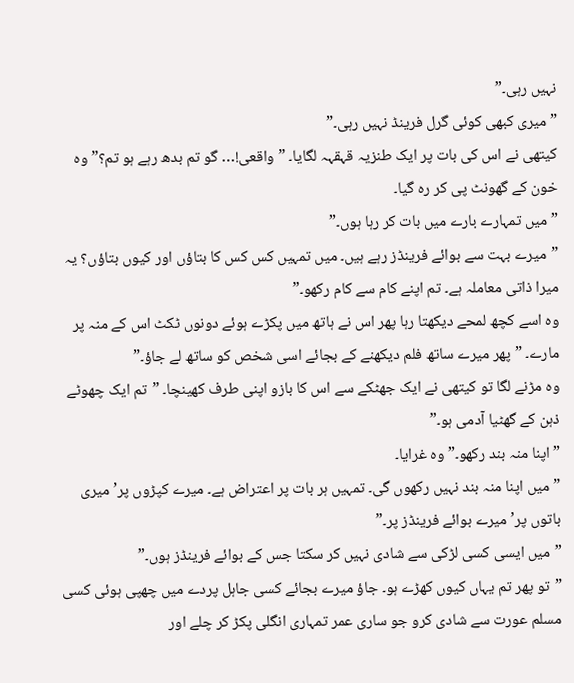نہیں رہی۔”
”میری کبھی کوئی گرل فرینڈ نہیں رہی۔”
کیتھی نے اس کی بات پر ایک طنزیہ قہقہہ لگایا۔ ”واقعی!… گو تم بدھ رہے ہو تم؟” وہ خون کے گھونٹ پی کر رہ گیا۔
”میں تمہارے بارے میں بات کر رہا ہوں۔”
”میرے بہت سے بوائے فرینڈز رہے ہیں۔ میں تمہیں کس کس کا بتاؤں اور کیوں بتاؤں؟ یہ میرا ذاتی معاملہ ہے۔ تم اپنے کام سے کام رکھو۔”
وہ اسے کچھ لمحے دیکھتا رہا پھر اس نے ہاتھ میں پکڑے ہوئے دونوں ٹکٹ اس کے منہ پر مارے۔ ”پھر میرے ساتھ فلم دیکھنے کے بجائے اسی شخص کو ساتھ لے جاؤ۔”
وہ مڑنے لگا تو کیتھی نے ایک جھٹکے سے اس کا بازو اپنی طرف کھینچا۔ ”تم ایک چھوٹے ذہن کے گھٹیا آدمی ہو۔”
”اپنا منہ بند رکھو۔” وہ غرایا۔
”میں اپنا منہ بند نہیں رکھوں گی۔ تمہیں ہر بات پر اعتراض ہے۔ میرے کپڑوں پر’ میری باتوں پر’ میرے بوائے فرینڈز پر۔”
”میں ایسی کسی لڑکی سے شادی نہیں کر سکتا جس کے بوائے فرینڈز ہوں۔”
”تو پھر تم یہاں کیوں کھڑے ہو۔ جاؤ میرے بجائے کسی جاہل پردے میں چھپی ہوئی کسی مسلم عورت سے شادی کرو جو ساری عمر تمہاری انگلی پکڑ کر چلے اور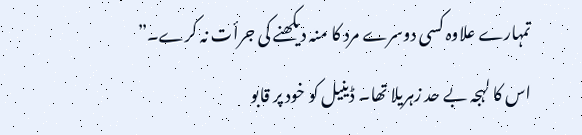تمہارے علاوہ کسی دوسرے مرد کا منہ دیکھنے کی جرأت نہ کرے۔”
اس کا لہجہ بے حد زہریلا تھا۔ ڈینیل کو خود پر قابو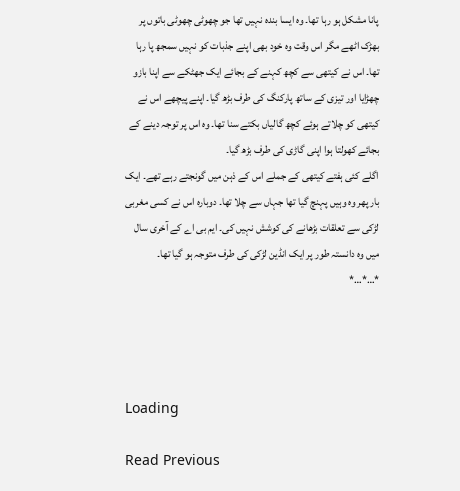پانا مشکل ہو رہا تھا۔ وہ ایسا بندہ نہیں تھا جو چھوٹی چھوٹی باتوں پر بھڑک اٹھے مگر اس وقت وہ خود بھی اپنے جذبات کو نہیں سمجھ پا رہا تھا۔ اس نے کیتھی سے کچھ کہنے کے بجائے ایک جھٹکے سے اپنا بازو چھڑایا اور تیزی کے ساتھ پارکنگ کی طرف بڑھ گیا۔ اپنے پیچھے اس نے کیتھی کو چلاتے ہوئے کچھ گالیاں بکتے سنا تھا۔ وہ اس پر توجہ دینے کے بجائے کھولتا ہوا اپنی گاڑی کی طرف بڑھ گیا۔
اگلے کئی ہفتے کیتھی کے جملے اس کے ذہن میں گونجتے رہے تھے۔ ایک بار پھر وہ وہیں پہنچ گیا تھا جہاں سے چلا تھا۔ دوبارہ اس نے کسی مغربی لڑکی سے تعلقات بڑھانے کی کوشش نہیں کی۔ ایم بی اے کے آخری سال میں وہ دانستہ طور پر ایک انڈین لڑکی کی طرف متوجہ ہو گیا تھا۔
*…*…*




Loading

Read Previous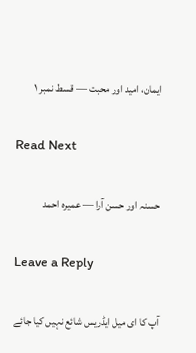ایمان، امید اور محبت — قسط نمبر ۱

Read Next

حسنہ اور حسن آرا — عمیرہ احمد

Leave a Reply

آپ کا ای میل ایڈریس شائع نہیں کیا جائے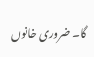گا۔ ضروری خانوں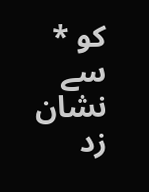کو * سے نشان زد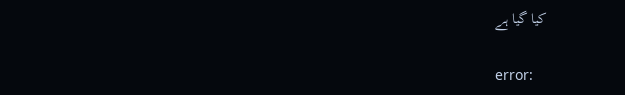کیا گیا ہے

error: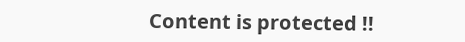Content is protected !!